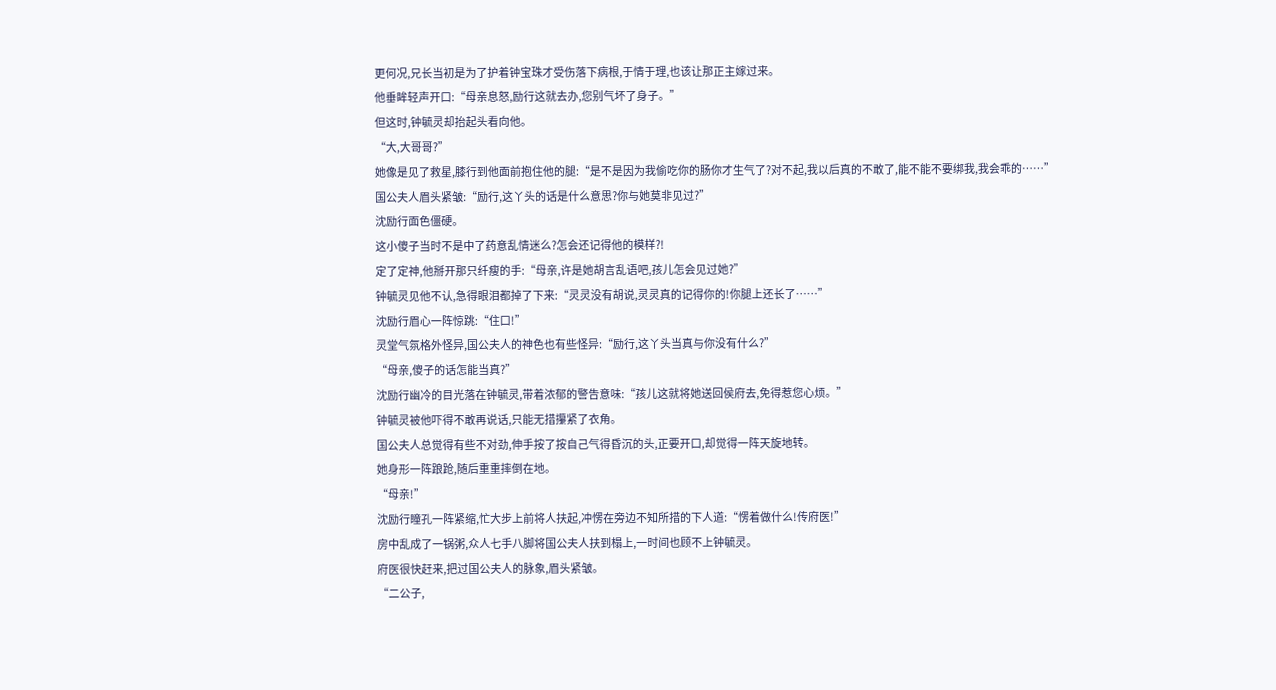更何况,兄长当初是为了护着钟宝珠才受伤落下病根,于情于理,也该让那正主嫁过来。
他垂眸轻声开口:“母亲息怒,励行这就去办,您别气坏了身子。”
但这时,钟毓灵却抬起头看向他。
“大,大哥哥?”
她像是见了救星,膝行到他面前抱住他的腿:“是不是因为我偷吃你的肠你才生气了?对不起,我以后真的不敢了,能不能不要绑我,我会乖的……”
国公夫人眉头紧皱:“励行,这丫头的话是什么意思?你与她莫非见过?”
沈励行面色僵硬。
这小傻子当时不是中了药意乱情迷么?怎会还记得他的模样?!
定了定神,他掰开那只纤瘦的手:“母亲,许是她胡言乱语吧,孩儿怎会见过她?”
钟毓灵见他不认,急得眼泪都掉了下来:“灵灵没有胡说,灵灵真的记得你的!你腿上还长了……”
沈励行眉心一阵惊跳:“住口!”
灵堂气氛格外怪异,国公夫人的神色也有些怪异:“励行,这丫头当真与你没有什么?”
“母亲,傻子的话怎能当真?”
沈励行幽冷的目光落在钟毓灵,带着浓郁的警告意味:“孩儿这就将她送回侯府去,免得惹您心烦。”
钟毓灵被他吓得不敢再说话,只能无措攥紧了衣角。
国公夫人总觉得有些不对劲,伸手按了按自己气得昏沉的头,正要开口,却觉得一阵天旋地转。
她身形一阵踉跄,随后重重摔倒在地。
“母亲!”
沈励行瞳孔一阵紧缩,忙大步上前将人扶起,冲愣在旁边不知所措的下人道:“愣着做什么!传府医!”
房中乱成了一锅粥,众人七手八脚将国公夫人扶到榻上,一时间也顾不上钟毓灵。
府医很快赶来,把过国公夫人的脉象,眉头紧皱。
“二公子,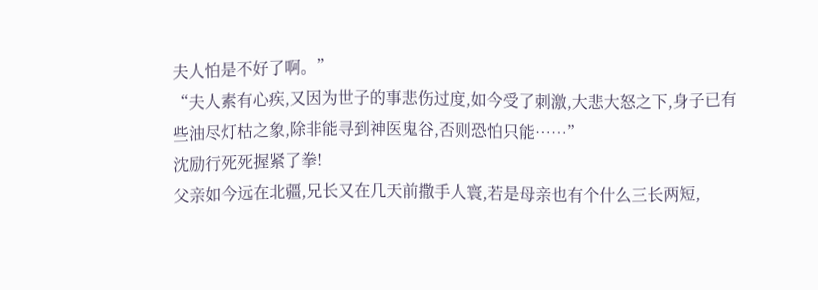夫人怕是不好了啊。”
“夫人素有心疾,又因为世子的事悲伤过度,如今受了刺激,大悲大怒之下,身子已有些油尽灯枯之象,除非能寻到神医鬼谷,否则恐怕只能……”
沈励行死死握紧了拳!
父亲如今远在北疆,兄长又在几天前撒手人寰,若是母亲也有个什么三长两短,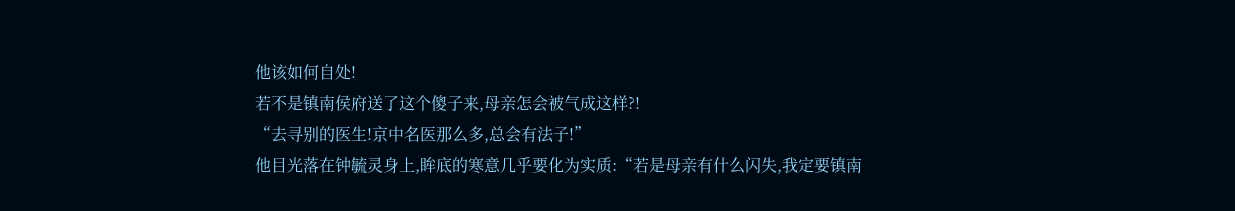他该如何自处!
若不是镇南侯府送了这个傻子来,母亲怎会被气成这样?!
“去寻别的医生!京中名医那么多,总会有法子!”
他目光落在钟毓灵身上,眸底的寒意几乎要化为实质:“若是母亲有什么闪失,我定要镇南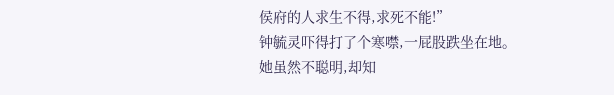侯府的人求生不得,求死不能!”
钟毓灵吓得打了个寒噤,一屁股跌坐在地。
她虽然不聪明,却知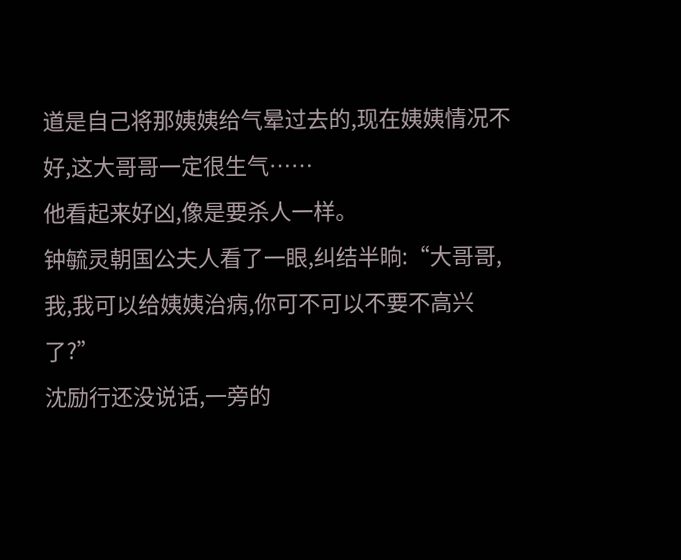道是自己将那姨姨给气晕过去的,现在姨姨情况不好,这大哥哥一定很生气……
他看起来好凶,像是要杀人一样。
钟毓灵朝国公夫人看了一眼,纠结半晌:“大哥哥,我,我可以给姨姨治病,你可不可以不要不高兴了?”
沈励行还没说话,一旁的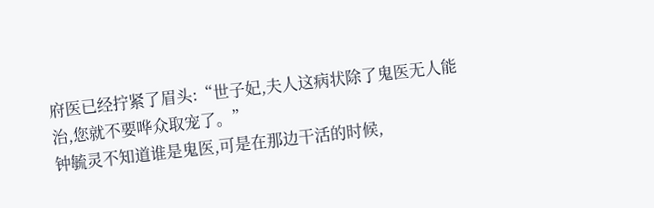府医已经拧紧了眉头:“世子妃,夫人这病状除了鬼医无人能治,您就不要哗众取宠了。”
钟毓灵不知道谁是鬼医,可是在那边干活的时候,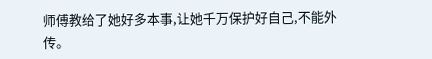师傅教给了她好多本事,让她千万保护好自己,不能外传。